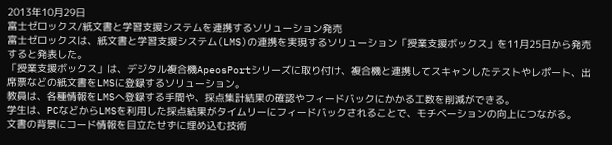2013年10月29日
富士ゼロックス/紙文書と学習支援システムを連携するソリューション発売
富士ゼロックスは、紙文書と学習支援システム(LMS)の連携を実現するソリューション「授業支援ボックス」を11月25日から発売すると発表した。
「授業支援ボックス」は、デジタル複合機ApeosPortシリーズに取り付け、複合機と連携してスキャンしたテストやレポート、出席票などの紙文書をLMSに登録するソリューション。
教員は、各種情報をLMSへ登録する手間や、採点集計結果の確認やフィードバックにかかる工数を削減ができる。
学生は、PCなどからLMSを利用した採点結果がタイムリーにフィードバックされることで、モチベーションの向上につながる。
文書の背景にコード情報を目立たせずに埋め込む技術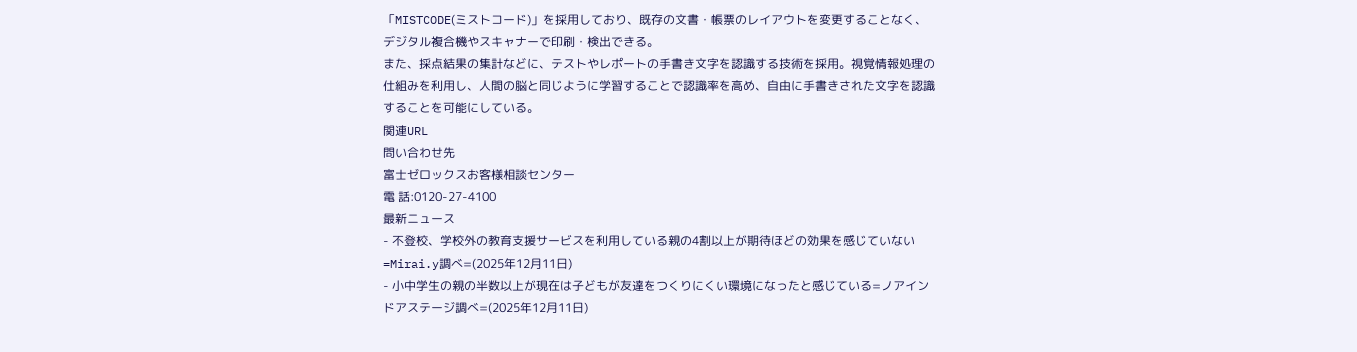「MISTCODE(ミストコード)」を採用しており、既存の文書・帳票のレイアウトを変更することなく、デジタル複合機やスキャナーで印刷・検出できる。
また、採点結果の集計などに、テストやレポートの手書き文字を認識する技術を採用。視覚情報処理の仕組みを利用し、人間の脳と同じように学習することで認識率を高め、自由に手書きされた文字を認識することを可能にしている。
関連URL
問い合わせ先
富士ゼロックスお客様相談センター
電 話:0120-27-4100
最新ニュース
- 不登校、学校外の教育支援サービスを利用している親の4割以上が期待ほどの効果を感じていない=Mirai.y調べ=(2025年12月11日)
- 小中学生の親の半数以上が現在は子どもが友達をつくりにくい環境になったと感じている=ノアインドアステージ調べ=(2025年12月11日)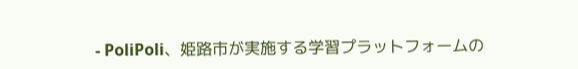- PoliPoli、姫路市が実施する学習プラットフォームの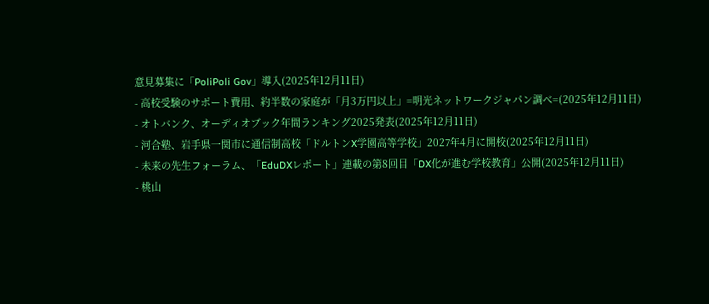意見募集に「PoliPoli Gov」導入(2025年12月11日)
- 高校受験のサポート費用、約半数の家庭が「月3万円以上」=明光ネットワークジャパン調べ=(2025年12月11日)
- オトバンク、オーディオブック年間ランキング2025発表(2025年12月11日)
- 河合塾、岩手県一関市に通信制高校「ドルトンX学園高等学校」2027年4月に開校(2025年12月11日)
- 未来の先生フォーラム、「EduDXレポート」連載の第8回目「DX化が進む学校教育」公開(2025年12月11日)
- 桃山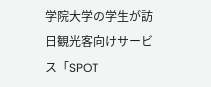学院大学の学生が訪日観光客向けサービス「SPOT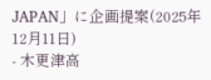JAPAN」に企画提案(2025年12月11日)
- 木更津高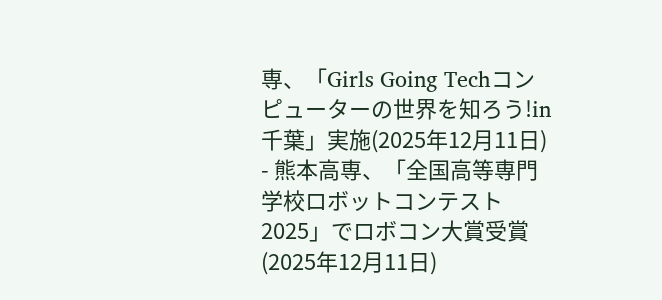専、「Girls Going Techコンピューターの世界を知ろう!in千葉」実施(2025年12月11日)
- 熊本高専、「全国高等専門学校ロボットコンテスト2025」でロボコン大賞受賞(2025年12月11日)